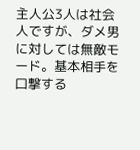主人公3人は社会人ですが、ダメ男に対しては無敵モード。基本相手を口撃する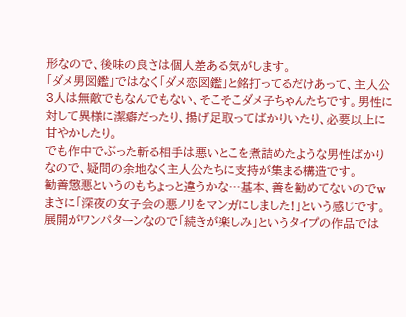形なので、後味の良さは個人差ある気がします。
「ダメ男図鑑」ではなく「ダメ恋図鑑」と銘打ってるだけあって、主人公3人は無敵でもなんでもない、そこそこダメ子ちゃんたちです。男性に対して異様に潔癖だったり、揚げ足取ってばかりいたり、必要以上に甘やかしたり。
でも作中でぶった斬る相手は悪いとこを煮詰めたような男性ばかりなので、疑問の余地なく主人公たちに支持が集まる構造です。
勧善懲悪というのもちょっと違うかな…基本、善を勧めてないのでw まさに「深夜の女子会の悪ノリをマンガにしました!」という感じです。
展開がワンパターンなので「続きが楽しみ」というタイプの作品では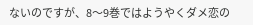ないのですが、8〜9巻ではようやくダメ恋の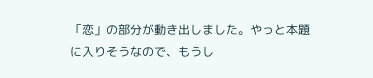「恋」の部分が動き出しました。やっと本題に入りそうなので、もうし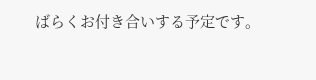ばらくお付き合いする予定です。